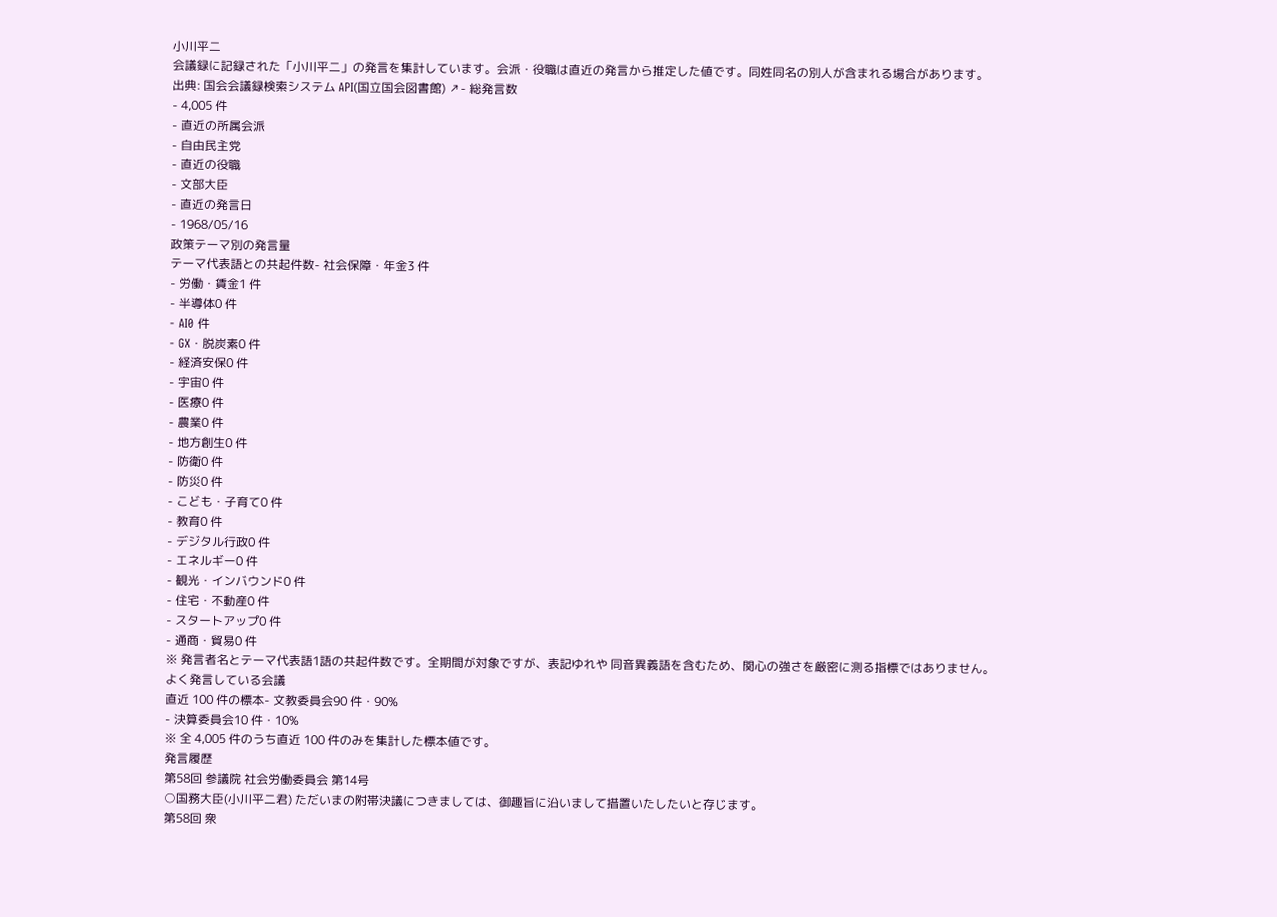小川平二
会議録に記録された「小川平二」の発言を集計しています。会派・役職は直近の発言から推定した値です。同姓同名の別人が含まれる場合があります。
出典: 国会会議録検索システム API(国立国会図書館) ↗- 総発言数
- 4,005 件
- 直近の所属会派
- 自由民主党
- 直近の役職
- 文部大臣
- 直近の発言日
- 1968/05/16
政策テーマ別の発言量
テーマ代表語との共起件数- 社会保障・年金3 件
- 労働・賃金1 件
- 半導体0 件
- AI0 件
- GX・脱炭素0 件
- 経済安保0 件
- 宇宙0 件
- 医療0 件
- 農業0 件
- 地方創生0 件
- 防衛0 件
- 防災0 件
- こども・子育て0 件
- 教育0 件
- デジタル行政0 件
- エネルギー0 件
- 観光・インバウンド0 件
- 住宅・不動産0 件
- スタートアップ0 件
- 通商・貿易0 件
※ 発言者名とテーマ代表語1語の共起件数です。全期間が対象ですが、表記ゆれや 同音異義語を含むため、関心の強さを厳密に測る指標ではありません。
よく発言している会議
直近 100 件の標本- 文教委員会90 件・90%
- 決算委員会10 件・10%
※ 全 4,005 件のうち直近 100 件のみを集計した標本値です。
発言履歴
第58回 参議院 社会労働委員会 第14号
○国務大臣(小川平二君) ただいまの附帯決議につきましては、御趣旨に沿いまして措置いたしたいと存じます。
第58回 衆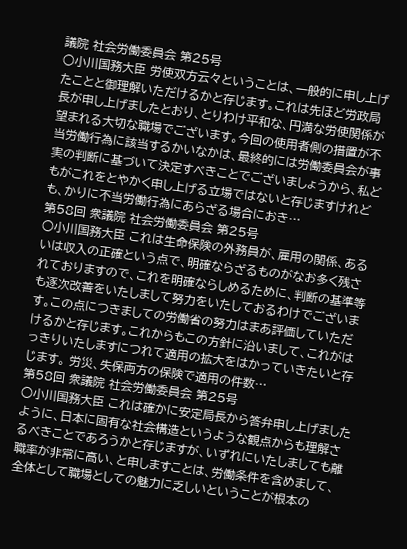議院 社会労働委員会 第25号
○小川国務大臣 労使双方云々ということは、一般的に申し上げたことと御理解いただけるかと存じます。これは先ほど労政局長が申し上げましたとおり、とりわけ平和な、円満な労使関係が望まれる大切な職場でございます。今回の使用者側の措置が不当労働行為に該当するかいなかは、最終的には労働委員会が事実の判断に基づいて決定すべきことでございましょうから、私どもがこれをとやかく申し上げる立場ではないと存じますけれども、かりに不当労働行為にあらざる場合におき…
第58回 衆議院 社会労働委員会 第25号
○小川国務大臣 これは生命保険の外務員が、雇用の関係、あるいは収入の正確という点で、明確ならざるものがなお多く残されておりますので、これを明確ならしめるために、判断の基準等も逐次改善をいたしまして努力をいたしておるわけでございます。この点につきましての労働省の努力はまあ評価していただけるかと存じます。これからもこの方針に沿いまして、これがはっきりいたしますにつれて適用の拡大をはかっていきたいと存じます。 労災、失保両方の保険で適用の件数…
第58回 衆議院 社会労働委員会 第25号
○小川国務大臣 これは確かに安定局長から答弁申し上げましたように、日本に固有な社会構造というような観点からも理解さるべきことであろうかと存じますが、いずれにいたしましても離職率が非常に高い、と申しますことは、労働条件を含めまして、全体として職場としての魅力に乏しいということが根本の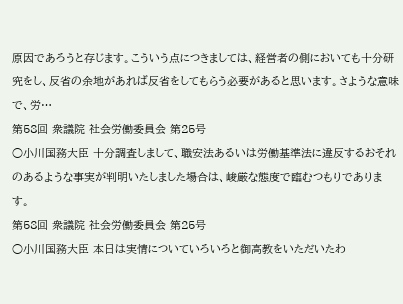原因であろうと存じます。こういう点につきましては、経営者の側においても十分研究をし、反省の余地があれば反省をしてもらう必要があると思います。さような意味で、労…
第58回 衆議院 社会労働委員会 第25号
○小川国務大臣 十分調査しまして、職安法あるいは労働基準法に違反するおそれのあるような事実が判明いたしました場合は、峻厳な態度で臨むつもりであります。
第58回 衆議院 社会労働委員会 第25号
○小川国務大臣 本日は実情についていろいろと御高教をいただいたわ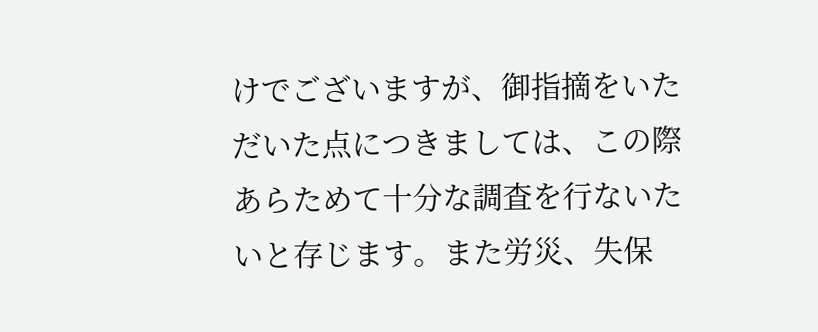けでございますが、御指摘をいただいた点につきましては、この際あらためて十分な調査を行ないたいと存じます。また労災、失保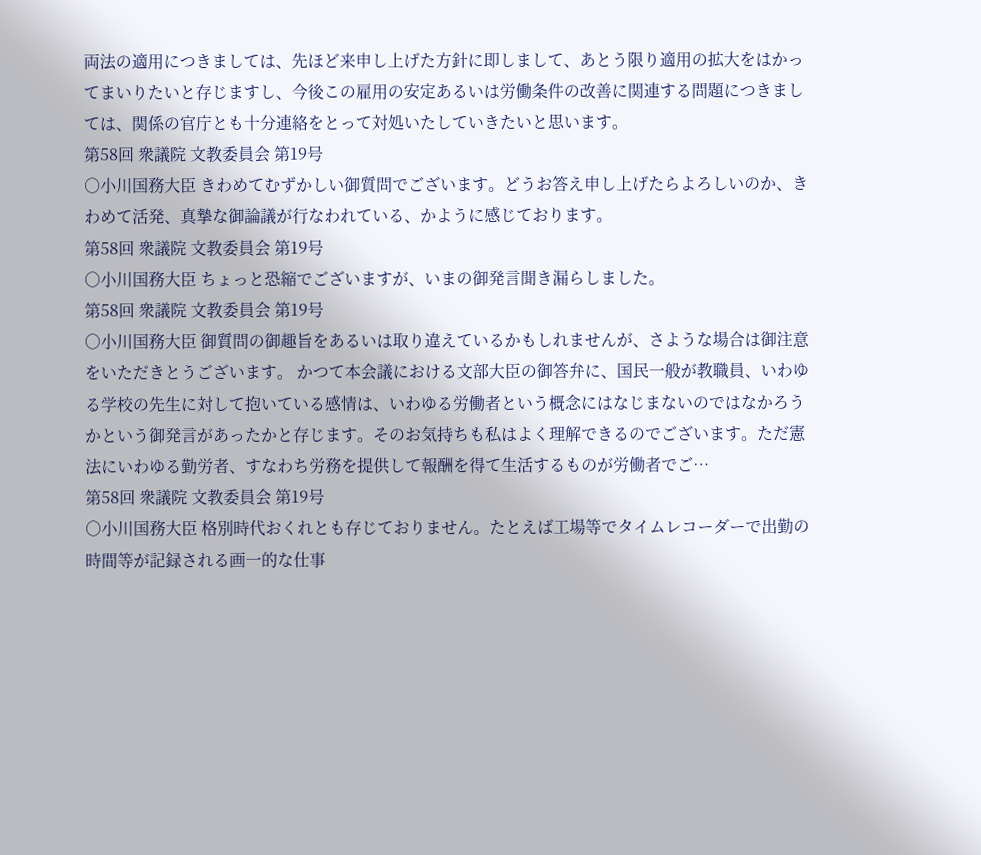両法の適用につきましては、先ほど来申し上げた方針に即しまして、あとう限り適用の拡大をはかってまいりたいと存じますし、今後この雇用の安定あるいは労働条件の改善に関連する問題につきましては、関係の官庁とも十分連絡をとって対処いたしていきたいと思います。
第58回 衆議院 文教委員会 第19号
○小川国務大臣 きわめてむずかしい御質問でございます。どうお答え申し上げたらよろしいのか、きわめて活発、真摯な御論議が行なわれている、かように感じております。
第58回 衆議院 文教委員会 第19号
○小川国務大臣 ちょっと恐縮でございますが、いまの御発言聞き漏らしました。
第58回 衆議院 文教委員会 第19号
○小川国務大臣 御質問の御趣旨をあるいは取り違えているかもしれませんが、さような場合は御注意をいただきとうございます。 かつて本会議における文部大臣の御答弁に、国民一般が教職員、いわゆる学校の先生に対して抱いている感情は、いわゆる労働者という概念にはなじまないのではなかろうかという御発言があったかと存じます。そのお気持ちも私はよく理解できるのでございます。ただ憲法にいわゆる勤労者、すなわち労務を提供して報酬を得て生活するものが労働者でご…
第58回 衆議院 文教委員会 第19号
○小川国務大臣 格別時代おくれとも存じておりません。たとえば工場等でタイムレコーダーで出勤の時間等が記録される画一的な仕事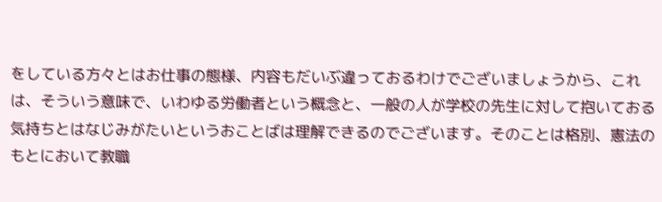をしている方々とはお仕事の態様、内容もだいぶ違っておるわけでございましょうから、これは、そういう意味で、いわゆる労働者という概念と、一般の人が学校の先生に対して抱いておる気持ちとはなじみがたいというおことばは理解できるのでございます。そのことは格別、憲法のもとにおいて教職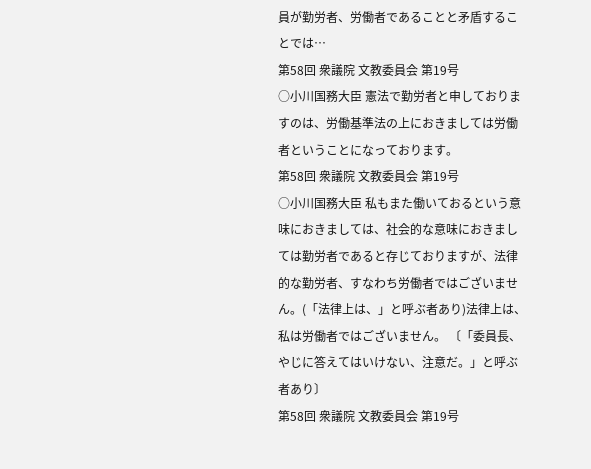員が勤労者、労働者であることと矛盾することでは…
第58回 衆議院 文教委員会 第19号
○小川国務大臣 憲法で勤労者と申しておりますのは、労働基準法の上におきましては労働者ということになっております。
第58回 衆議院 文教委員会 第19号
○小川国務大臣 私もまた働いておるという意味におきましては、社会的な意味におきましては勤労者であると存じておりますが、法律的な勤労者、すなわち労働者ではございません。(「法律上は、」と呼ぶ者あり)法律上は、私は労働者ではございません。 〔「委員長、やじに答えてはいけない、注意だ。」と呼ぶ者あり〕
第58回 衆議院 文教委員会 第19号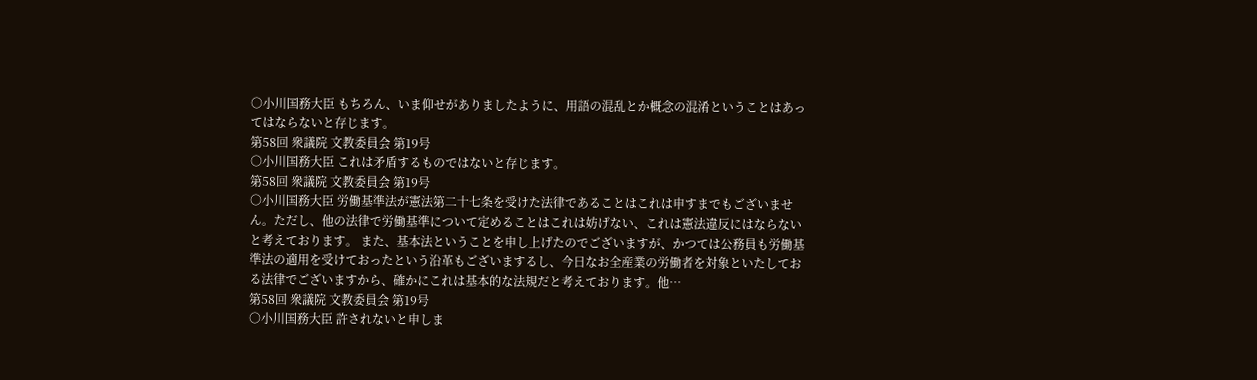○小川国務大臣 もちろん、いま仰せがありましたように、用語の混乱とか概念の混淆ということはあってはならないと存じます。
第58回 衆議院 文教委員会 第19号
○小川国務大臣 これは矛盾するものではないと存じます。
第58回 衆議院 文教委員会 第19号
○小川国務大臣 労働基準法が憲法第二十七条を受けた法律であることはこれは申すまでもございません。ただし、他の法律で労働基準について定めることはこれは妨げない、これは憲法違反にはならないと考えております。 また、基本法ということを申し上げたのでございますが、かつては公務員も労働基準法の適用を受けておったという沿革もございまするし、今日なお全産業の労働者を対象といたしておる法律でございますから、確かにこれは基本的な法規だと考えております。他…
第58回 衆議院 文教委員会 第19号
○小川国務大臣 許されないと申しま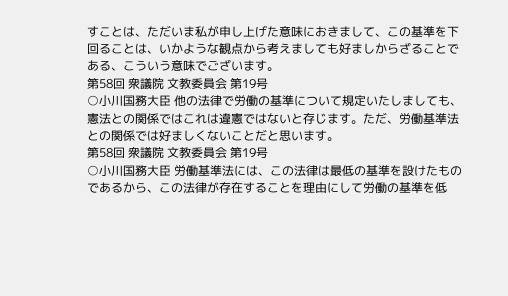すことは、ただいま私が申し上げた意味におきまして、この基準を下回ることは、いかような観点から考えましても好ましからざることである、こういう意味でございます。
第58回 衆議院 文教委員会 第19号
○小川国務大臣 他の法律で労働の基準について規定いたしましても、憲法との関係ではこれは違憲ではないと存じます。ただ、労働基準法との関係では好ましくないことだと思います。
第58回 衆議院 文教委員会 第19号
○小川国務大臣 労働基準法には、この法律は最低の基準を設けたものであるから、この法律が存在することを理由にして労働の基準を低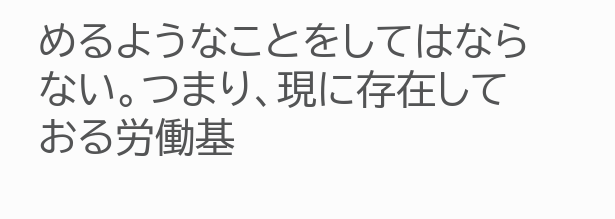めるようなことをしてはならない。つまり、現に存在しておる労働基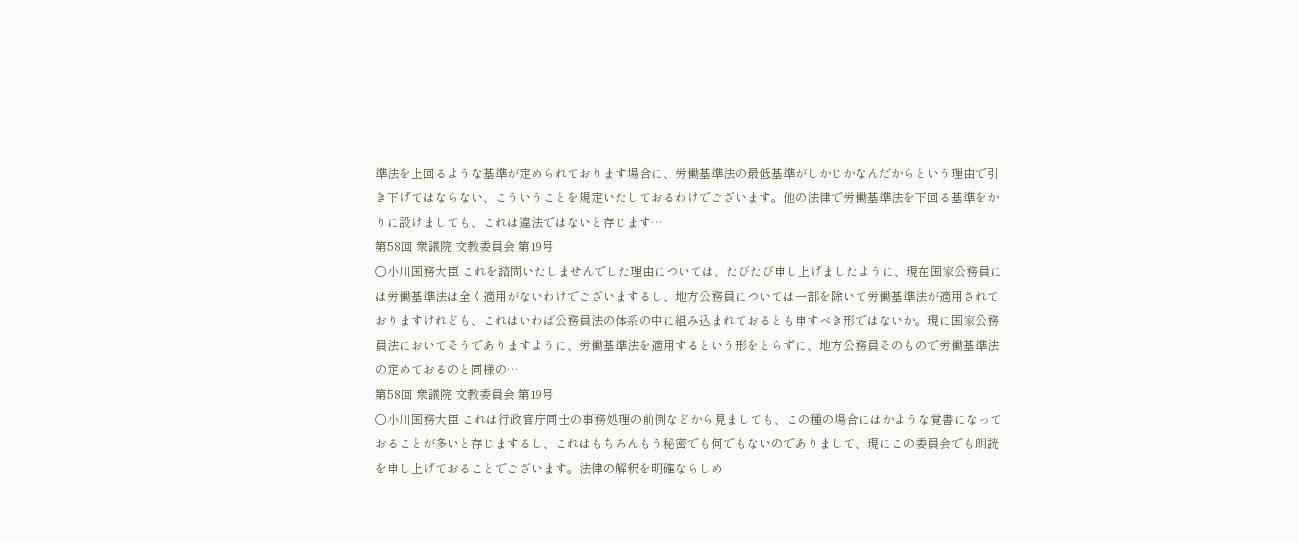準法を上回るような基準が定められております場合に、労働基準法の最低基準がしかじかなんだからという理由で引き下げてはならない、こういうことを規定いたしておるわけでございます。他の法律で労働基準法を下回る基準をかりに設けましても、これは違法ではないと存じます…
第58回 衆議院 文教委員会 第19号
○小川国務大臣 これを諮問いたしませんでした理由については、たびたび申し上げましたように、現在国家公務員には労働基準法は全く適用がないわけでございまするし、地方公務員については一部を除いて労働基準法が適用されておりますけれども、これはいわば公務員法の体系の中に組み込まれておるとも申すべき形ではないか。現に国家公務員法においてそうでありますように、労働基準法を適用するという形をとらずに、地方公務員そのもので労働基準法の定めておるのと同様の…
第58回 衆議院 文教委員会 第19号
○小川国務大臣 これは行政官庁同士の事務処理の前例などから見ましても、この種の場合にはかような覚書になっておることが多いと存じまするし、これはもちろんもう秘密でも何でもないのでありまして、現にこの委員会でも朗読を申し上げておることでございます。法律の解釈を明確ならしめ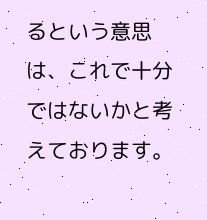るという意思は、これで十分ではないかと考えております。